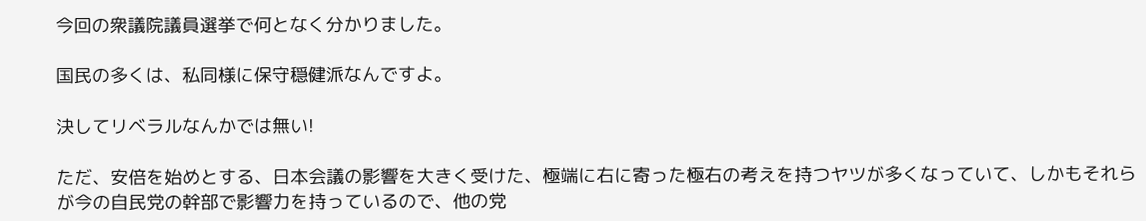今回の衆議院議員選挙で何となく分かりました。

国民の多くは、私同様に保守穏健派なんですよ。

決してリベラルなんかでは無い!

ただ、安倍を始めとする、日本会議の影響を大きく受けた、極端に右に寄った極右の考えを持つヤツが多くなっていて、しかもそれらが今の自民党の幹部で影響力を持っているので、他の党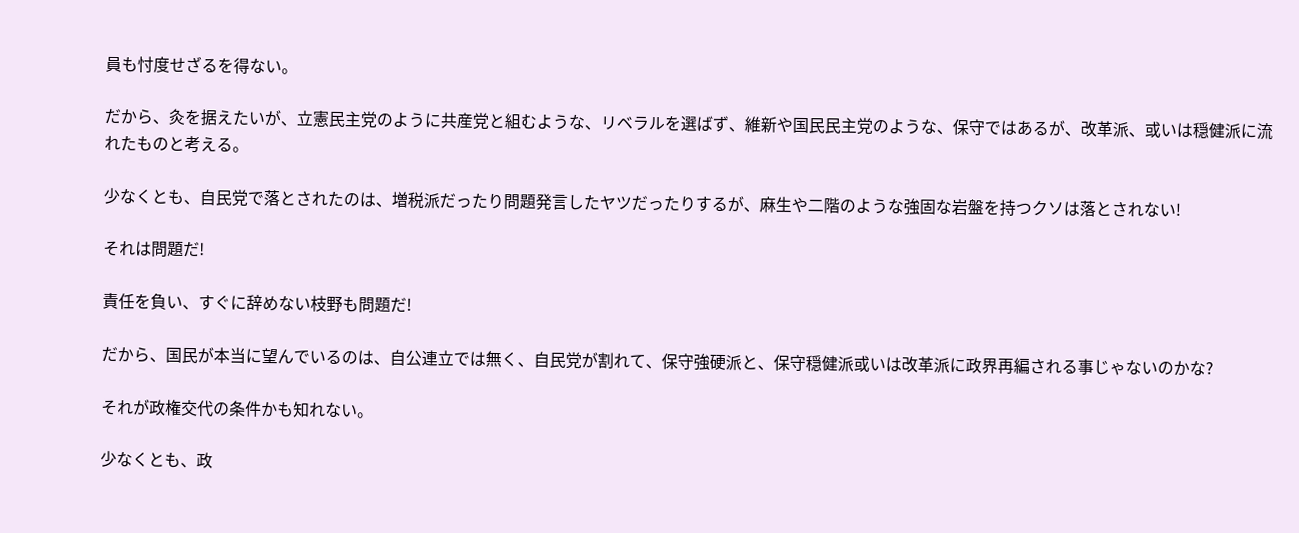員も忖度せざるを得ない。

だから、灸を据えたいが、立憲民主党のように共産党と組むような、リベラルを選ばず、維新や国民民主党のような、保守ではあるが、改革派、或いは穏健派に流れたものと考える。

少なくとも、自民党で落とされたのは、増税派だったり問題発言したヤツだったりするが、麻生や二階のような強固な岩盤を持つクソは落とされない!

それは問題だ!

責任を負い、すぐに辞めない枝野も問題だ!

だから、国民が本当に望んでいるのは、自公連立では無く、自民党が割れて、保守強硬派と、保守穏健派或いは改革派に政界再編される事じゃないのかな?

それが政権交代の条件かも知れない。

少なくとも、政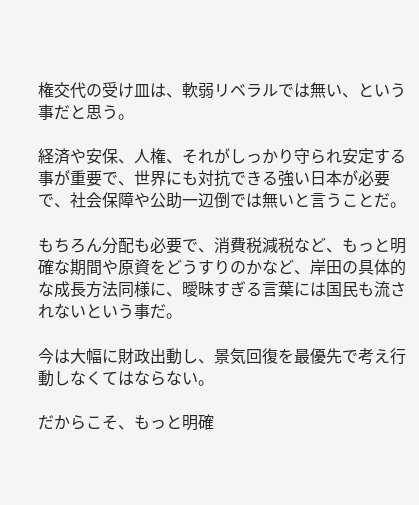権交代の受け皿は、軟弱リベラルでは無い、という事だと思う。

経済や安保、人権、それがしっかり守られ安定する事が重要で、世界にも対抗できる強い日本が必要で、社会保障や公助一辺倒では無いと言うことだ。

もちろん分配も必要で、消費税減税など、もっと明確な期間や原資をどうすりのかなど、岸田の具体的な成長方法同様に、曖昧すぎる言葉には国民も流されないという事だ。

今は大幅に財政出動し、景気回復を最優先で考え行動しなくてはならない。

だからこそ、もっと明確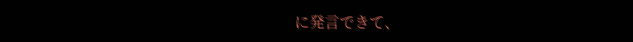に発言できて、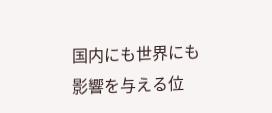国内にも世界にも影響を与える位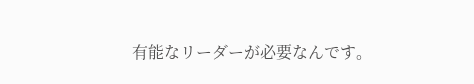有能なリーダーが必要なんです。